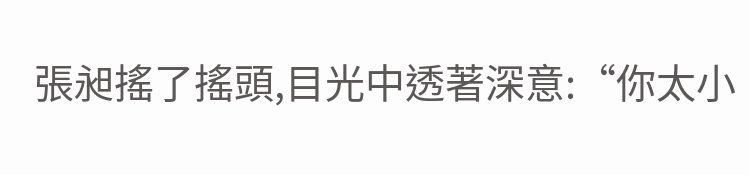張昶搖了搖頭,目光中透著深意:“你太小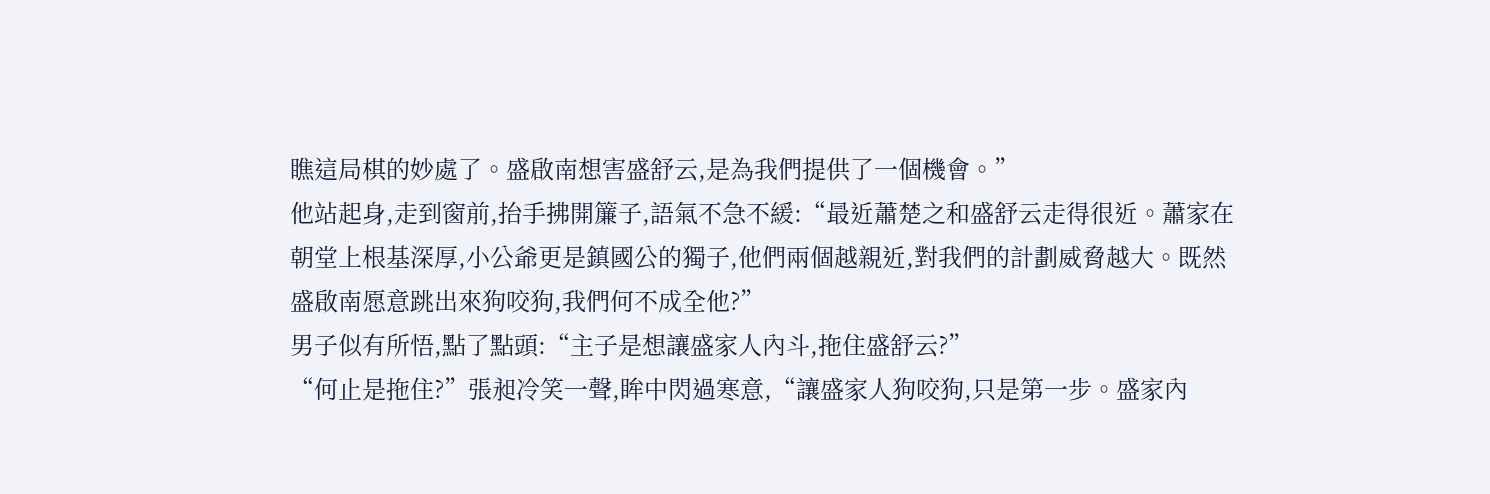瞧這局棋的妙處了。盛啟南想害盛舒云,是為我們提供了一個機會。”
他站起身,走到窗前,抬手拂開簾子,語氣不急不緩:“最近蕭楚之和盛舒云走得很近。蕭家在朝堂上根基深厚,小公爺更是鎮國公的獨子,他們兩個越親近,對我們的計劃威脅越大。既然盛啟南愿意跳出來狗咬狗,我們何不成全他?”
男子似有所悟,點了點頭:“主子是想讓盛家人內斗,拖住盛舒云?”
“何止是拖住?”張昶冷笑一聲,眸中閃過寒意,“讓盛家人狗咬狗,只是第一步。盛家內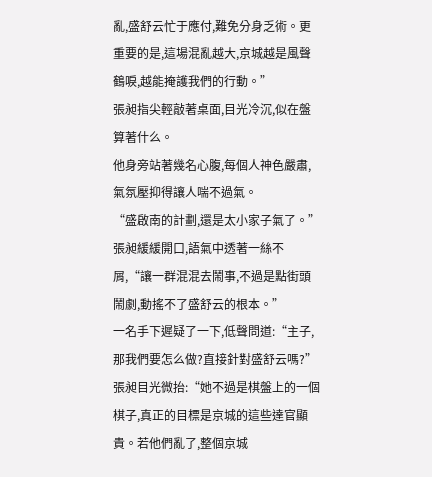亂,盛舒云忙于應付,難免分身乏術。更重要的是,這場混亂越大,京城越是風聲鶴唳,越能掩護我們的行動。”
張昶指尖輕敲著桌面,目光冷沉,似在盤算著什么。
他身旁站著幾名心腹,每個人神色嚴肅,氣氛壓抑得讓人喘不過氣。
“盛啟南的計劃,還是太小家子氣了。”張昶緩緩開口,語氣中透著一絲不屑,“讓一群混混去鬧事,不過是點街頭鬧劇,動搖不了盛舒云的根本。”
一名手下遲疑了一下,低聲問道:“主子,那我們要怎么做?直接針對盛舒云嗎?”
張昶目光微抬:“她不過是棋盤上的一個棋子,真正的目標是京城的這些達官顯貴。若他們亂了,整個京城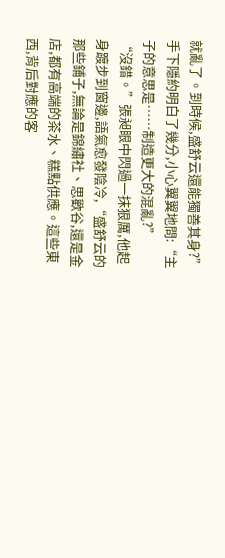就亂了。到時候,盛舒云還能獨善其身?”
手下隱約明白了幾分,小心翼翼地問:“主子的意思是……制造更大的混亂?”
“沒錯。”張昶眼中閃過一抹狠厲,他起身踱步到窗邊,語氣愈發陰冷,“盛舒云的那些鋪子,無論是錦繡社、思歡谷,還是金店,都有高端的茶水、糕點供應。這些東西,背后對應的客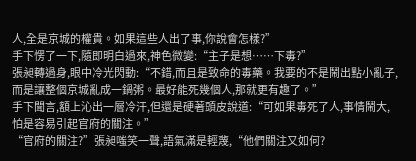人,全是京城的權貴。如果這些人出了事,你說會怎樣?”
手下愣了一下,隨即明白過來,神色微變:“主子是想……下毒?”
張昶轉過身,眼中冷光閃動:“不錯,而且是致命的毒藥。我要的不是鬧出點小亂子,而是讓整個京城亂成一鍋粥。最好能死幾個人,那就更有趣了。”
手下聞言,額上沁出一層冷汗,但還是硬著頭皮說道:“可如果毒死了人,事情鬧大,怕是容易引起官府的關注。”
“官府的關注?”張昶嗤笑一聲,語氣滿是輕蔑,“他們關注又如何?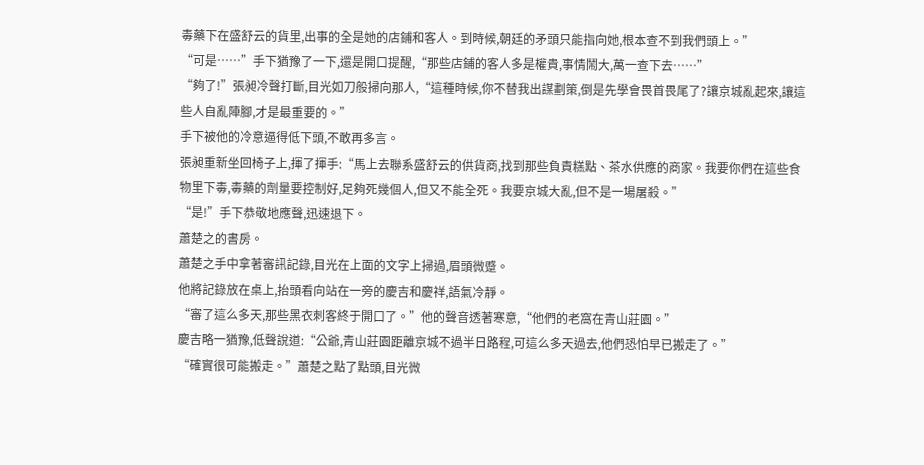毒藥下在盛舒云的貨里,出事的全是她的店鋪和客人。到時候,朝廷的矛頭只能指向她,根本查不到我們頭上。”
“可是……”手下猶豫了一下,還是開口提醒,“那些店鋪的客人多是權貴,事情鬧大,萬一查下去……”
“夠了!”張昶冷聲打斷,目光如刀般掃向那人,“這種時候,你不替我出謀劃策,倒是先學會畏首畏尾了?讓京城亂起來,讓這些人自亂陣腳,才是最重要的。”
手下被他的冷意逼得低下頭,不敢再多言。
張昶重新坐回椅子上,揮了揮手:“馬上去聯系盛舒云的供貨商,找到那些負責糕點、茶水供應的商家。我要你們在這些食物里下毒,毒藥的劑量要控制好,足夠死幾個人,但又不能全死。我要京城大亂,但不是一場屠殺。”
“是!”手下恭敬地應聲,迅速退下。
蕭楚之的書房。
蕭楚之手中拿著審訊記錄,目光在上面的文字上掃過,眉頭微蹙。
他將記錄放在桌上,抬頭看向站在一旁的慶吉和慶祥,語氣冷靜。
“審了這么多天,那些黑衣刺客終于開口了。”他的聲音透著寒意,“他們的老窩在青山莊園。”
慶吉略一猶豫,低聲說道:“公爺,青山莊園距離京城不過半日路程,可這么多天過去,他們恐怕早已搬走了。”
“確實很可能搬走。”蕭楚之點了點頭,目光微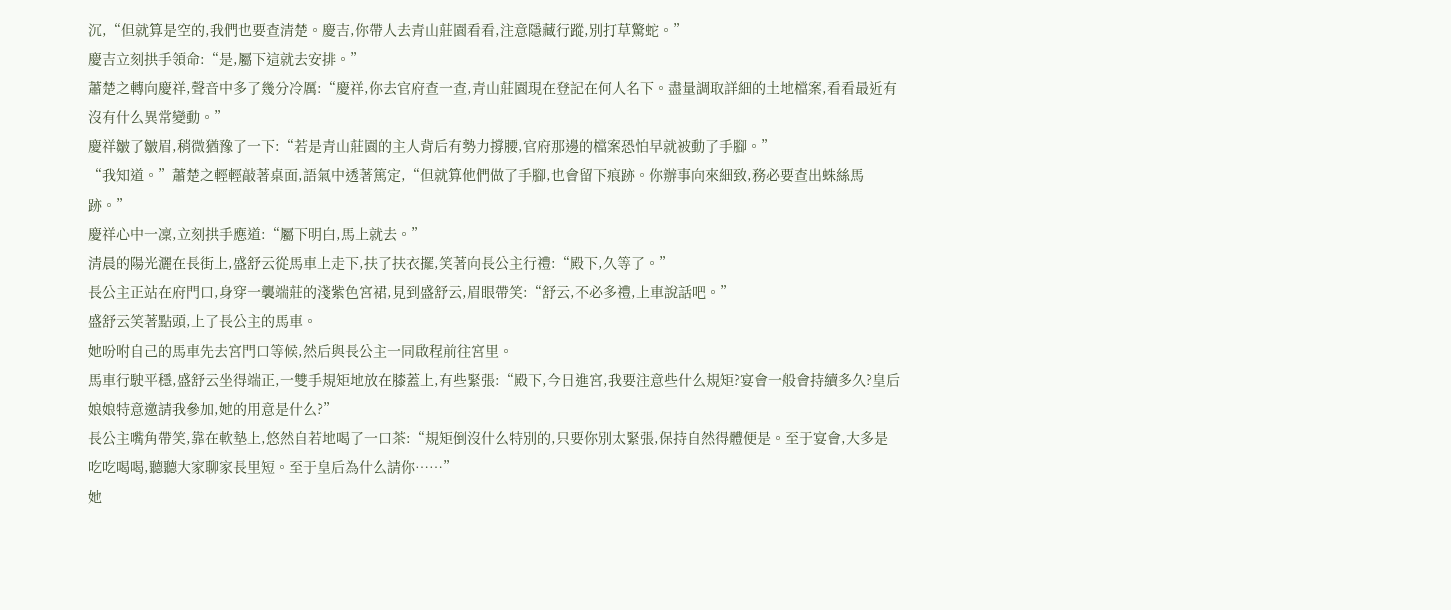沉,“但就算是空的,我們也要查清楚。慶吉,你帶人去青山莊園看看,注意隱藏行蹤,別打草驚蛇。”
慶吉立刻拱手領命:“是,屬下這就去安排。”
蕭楚之轉向慶祥,聲音中多了幾分冷厲:“慶祥,你去官府查一查,青山莊園現在登記在何人名下。盡量調取詳細的土地檔案,看看最近有沒有什么異常變動。”
慶祥皺了皺眉,稍微猶豫了一下:“若是青山莊園的主人背后有勢力撐腰,官府那邊的檔案恐怕早就被動了手腳。”
“我知道。”蕭楚之輕輕敲著桌面,語氣中透著篤定,“但就算他們做了手腳,也會留下痕跡。你辦事向來細致,務必要查出蛛絲馬跡。”
慶祥心中一凜,立刻拱手應道:“屬下明白,馬上就去。”
清晨的陽光灑在長街上,盛舒云從馬車上走下,扶了扶衣擺,笑著向長公主行禮:“殿下,久等了。”
長公主正站在府門口,身穿一襲端莊的淺紫色宮裙,見到盛舒云,眉眼帶笑:“舒云,不必多禮,上車說話吧。”
盛舒云笑著點頭,上了長公主的馬車。
她吩咐自己的馬車先去宮門口等候,然后與長公主一同啟程前往宮里。
馬車行駛平穩,盛舒云坐得端正,一雙手規矩地放在膝蓋上,有些緊張:“殿下,今日進宮,我要注意些什么規矩?宴會一般會持續多久?皇后娘娘特意邀請我參加,她的用意是什么?”
長公主嘴角帶笑,靠在軟墊上,悠然自若地喝了一口茶:“規矩倒沒什么特別的,只要你別太緊張,保持自然得體便是。至于宴會,大多是吃吃喝喝,聽聽大家聊家長里短。至于皇后為什么請你……”
她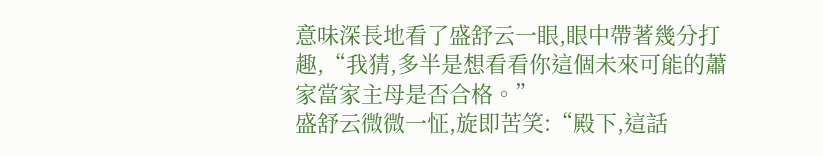意味深長地看了盛舒云一眼,眼中帶著幾分打趣,“我猜,多半是想看看你這個未來可能的蕭家當家主母是否合格。”
盛舒云微微一怔,旋即苦笑:“殿下,這話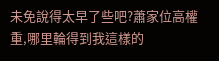未免說得太早了些吧?蕭家位高權重,哪里輪得到我這樣的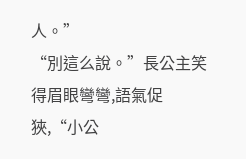人。”
“別這么說。”長公主笑得眉眼彎彎,語氣促狹,“小公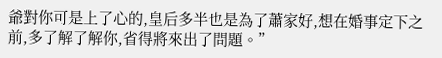爺對你可是上了心的,皇后多半也是為了蕭家好,想在婚事定下之前,多了解了解你,省得將來出了問題。”